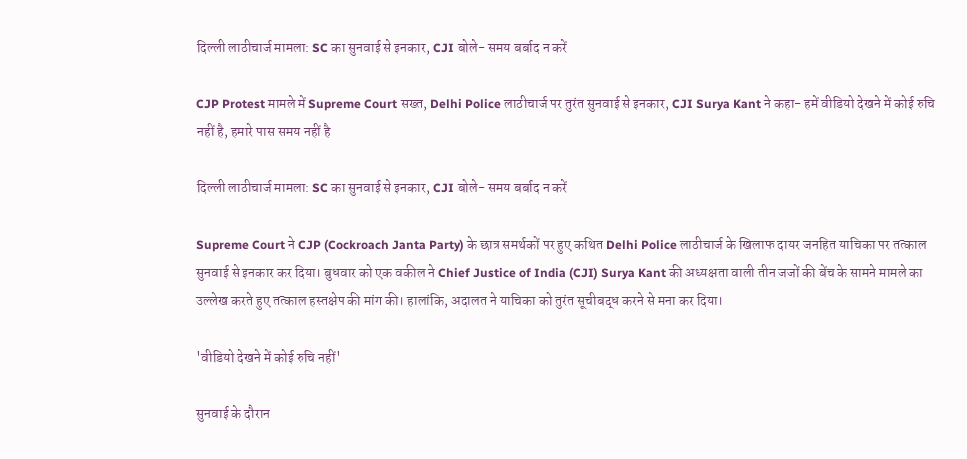दिल्ली लाठीचार्ज मामला: SC का सुनवाई से इनकार, CJI बोले- समय बर्बाद न करें

CJP Protest मामले में Supreme Court सख्त, Delhi Police लाठीचार्ज पर तुरंत सुनवाई से इनकार, CJI Surya Kant ने कहा- हमें वीडियो देखने में कोई रुचि नहीं है, हमारे पास समय नहीं है

दिल्ली लाठीचार्ज मामला: SC का सुनवाई से इनकार, CJI बोले- समय बर्बाद न करें

Supreme Court ने CJP (Cockroach Janta Party) के छात्र समर्थकों पर हुए कथित Delhi Police लाठीचार्ज के खिलाफ दायर जनहित याचिका पर तत्काल सुनवाई से इनकार कर दिया। बुधवार को एक वकील ने Chief Justice of India (CJI) Surya Kant की अध्यक्षता वाली तीन जजों की बेंच के सामने मामले का उल्लेख करते हुए तत्काल हस्तक्षेप की मांग की। हालांकि, अदालत ने याचिका को तुरंत सूचीबद्ध करने से मना कर दिया।

'वीडियो देखने में कोई रुचि नहीं'

सुनवाई के दौरान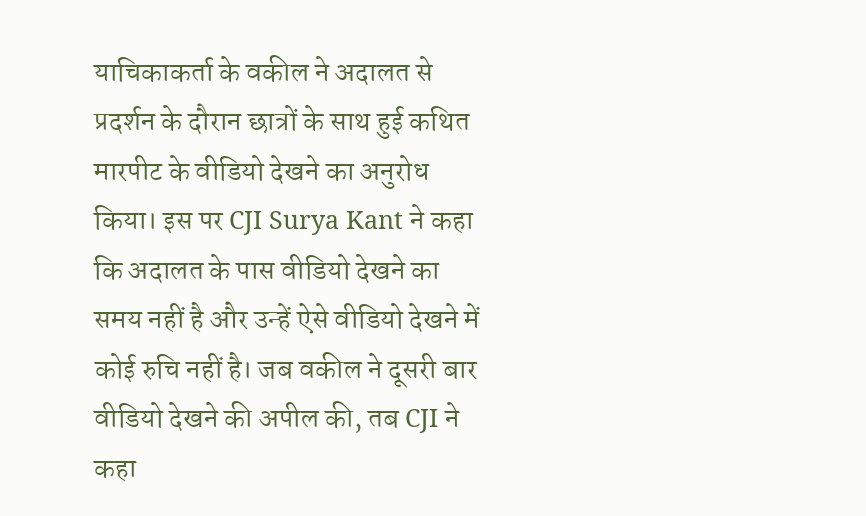याचिकाकर्ता के वकील ने अदालत से प्रदर्शन के दौरान छात्रों के साथ हुई कथित मारपीट के वीडियो देखने का अनुरोध किया। इस पर CJI Surya Kant ने कहा कि अदालत के पास वीडियो देखने का समय नहीं है और उन्हें ऐसे वीडियो देखने में कोई रुचि नहीं है। जब वकील ने दूसरी बार वीडियो देखने की अपील की, तब CJI ने कहा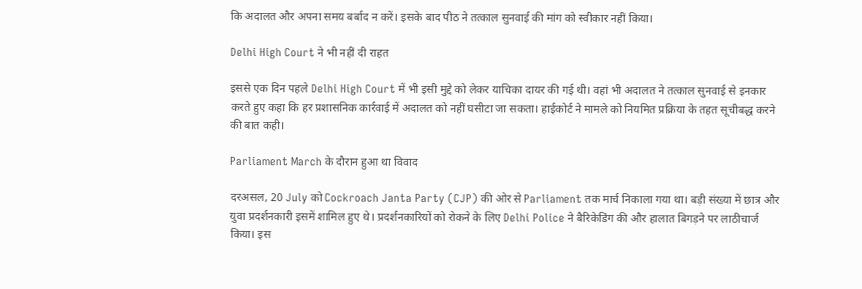कि अदालत और अपना समय बर्बाद न करें। इसके बाद पीठ ने तत्काल सुनवाई की मांग को स्वीकार नहीं किया।

Delhi High Court ने भी नहीं दी राहत

इससे एक दिन पहले Delhi High Court में भी इसी मुद्दे को लेकर याचिका दायर की गई थी। वहां भी अदालत ने तत्काल सुनवाई से इनकार करते हुए कहा कि हर प्रशासनिक कार्रवाई में अदालत को नहीं घसीटा जा सकता। हाईकोर्ट ने मामले को नियमित प्रक्रिया के तहत सूचीबद्ध करने की बात कही।

Parliament March के दौरान हुआ था विवाद

दरअसल, 20 July को Cockroach Janta Party (CJP) की ओर से Parliament तक मार्च निकाला गया था। बड़ी संख्या में छात्र और युवा प्रदर्शनकारी इसमें शामिल हुए थे। प्रदर्शनकारियों को रोकने के लिए Delhi Police ने बैरिकेडिंग की और हालात बिगड़ने पर लाठीचार्ज किया। इस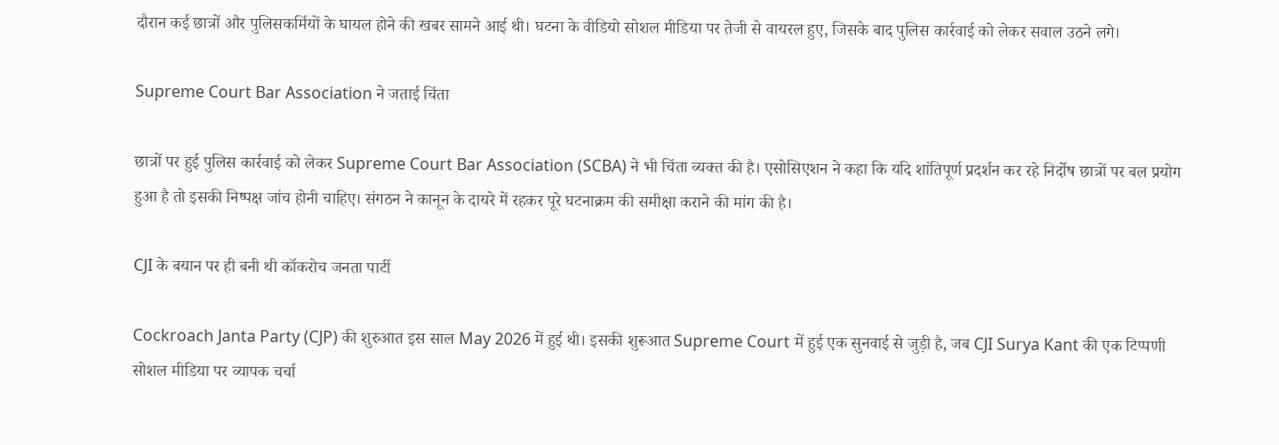दौरान कई छात्रों और पुलिसकर्मियों के घायल होने की खबर सामने आई थी। घटना के वीडियो सोशल मीडिया पर तेजी से वायरल हुए, जिसके बाद पुलिस कार्रवाई को लेकर सवाल उठने लगे।

Supreme Court Bar Association ने जताई चिंता

छात्रों पर हुई पुलिस कार्रवाई को लेकर Supreme Court Bar Association (SCBA) ने भी चिंता व्यक्त की है। एसोसिएशन ने कहा कि यदि शांतिपूर्ण प्रदर्शन कर रहे निर्दोष छात्रों पर बल प्रयोग हुआ है तो इसकी निष्पक्ष जांच होनी चाहिए। संगठन ने कानून के दायरे में रहकर पूरे घटनाक्रम की समीक्षा कराने की मांग की है।

CJI के बयान पर ही बनी थी कॉकरोच जनता पार्टी

Cockroach Janta Party (CJP) की शुरुआत इस साल May 2026 में हुई थी। इसकी शुरूआत Supreme Court में हुई एक सुनवाई से जुड़ी है, जब CJI Surya Kant की एक टिप्पणी सोशल मीडिया पर व्यापक चर्चा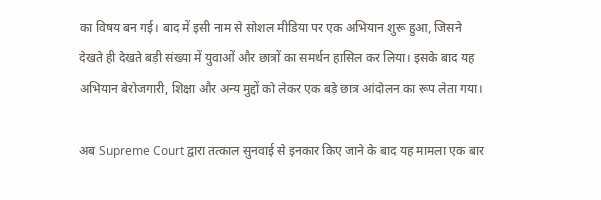का विषय बन गई। बाद में इसी नाम से सोशल मीडिया पर एक अभियान शुरू हुआ, जिसने देखते ही देखते बड़ी संख्या में युवाओं और छात्रों का समर्थन हासिल कर लिया। इसके बाद यह अभियान बेरोजगारी, शिक्षा और अन्य मुद्दों को लेकर एक बड़े छात्र आंदोलन का रूप लेता गया।

अब Supreme Court द्वारा तत्काल सुनवाई से इनकार किए जाने के बाद यह मामला एक बार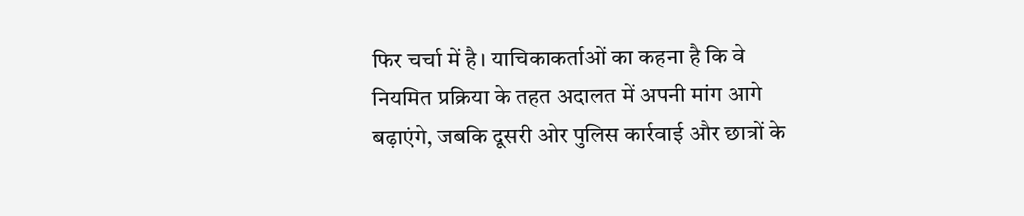फिर चर्चा में है। याचिकाकर्ताओं का कहना है कि वे नियमित प्रक्रिया के तहत अदालत में अपनी मांग आगे बढ़ाएंगे, जबकि दूसरी ओर पुलिस कार्रवाई और छात्रों के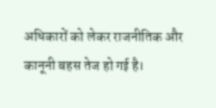अधिकारों को लेकर राजनीतिक और कानूनी बहस तेज हो गई है।